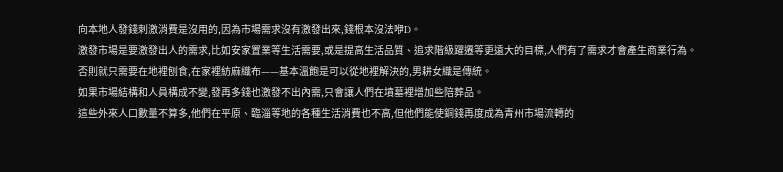向本地人發錢刺激消費是沒用的,因為市場需求沒有激發出來,錢根本沒法咿D。
激發市場是要激發出人的需求,比如安家置業等生活需要,或是提高生活品質、追求階級躍遷等更遠大的目標,人們有了需求才會產生商業行為。
否則就只需要在地裡刨食,在家裡紡麻織布——基本溫飽是可以從地裡解決的,男耕女織是傳統。
如果市場結構和人員構成不變,發再多錢也激發不出內需,只會讓人們在墳墓裡增加些陪葬品。
這些外來人口數量不算多,他們在平原、臨淄等地的各種生活消費也不高,但他們能使銅錢再度成為青州市場流轉的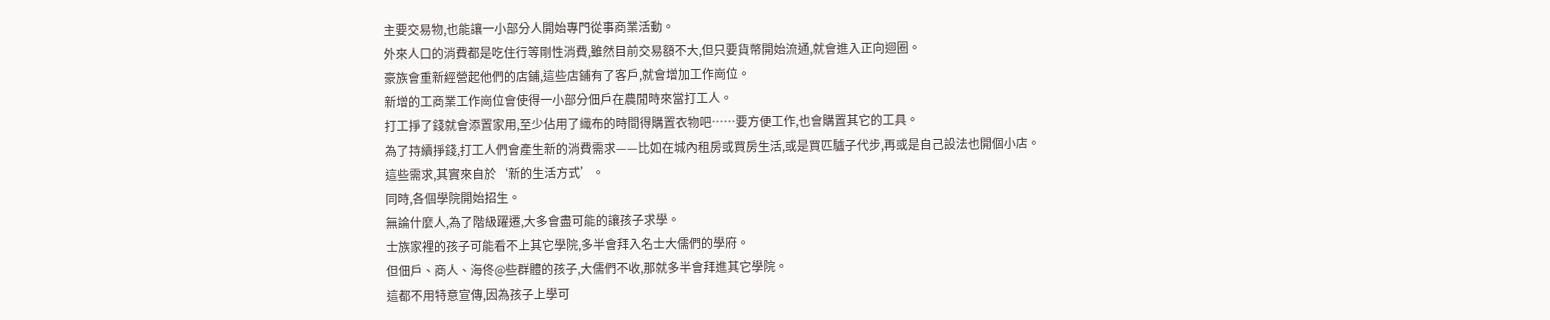主要交易物,也能讓一小部分人開始專門從事商業活動。
外來人口的消費都是吃住行等剛性消費,雖然目前交易額不大,但只要貨幣開始流通,就會進入正向迴圈。
豪族會重新經營起他們的店鋪,這些店鋪有了客戶,就會增加工作崗位。
新增的工商業工作崗位會使得一小部分佃戶在農閒時來當打工人。
打工掙了錢就會添置家用,至少佔用了織布的時間得購置衣物吧……要方便工作,也會購置其它的工具。
為了持續掙錢,打工人們會產生新的消費需求——比如在城內租房或買房生活,或是買匹驢子代步,再或是自己設法也開個小店。
這些需求,其實來自於‘新的生活方式’。
同時,各個學院開始招生。
無論什麼人,為了階級躍遷,大多會盡可能的讓孩子求學。
士族家裡的孩子可能看不上其它學院,多半會拜入名士大儒們的學府。
但佃戶、商人、海佟@些群體的孩子,大儒們不收,那就多半會拜進其它學院。
這都不用特意宣傳,因為孩子上學可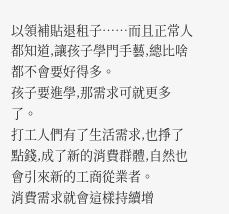以領補貼退租子……而且正常人都知道,讓孩子學門手藝,總比啥都不會要好得多。
孩子要進學,那需求可就更多了。
打工人們有了生活需求,也掙了點錢,成了新的消費群體,自然也會引來新的工商從業者。
消費需求就會這樣持續增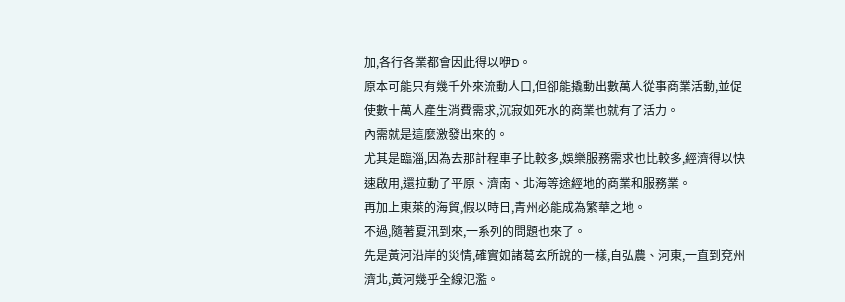加,各行各業都會因此得以咿D。
原本可能只有幾千外來流動人口,但卻能撬動出數萬人從事商業活動,並促使數十萬人產生消費需求,沉寂如死水的商業也就有了活力。
內需就是這麼激發出來的。
尤其是臨淄,因為去那計程車子比較多,娛樂服務需求也比較多,經濟得以快速啟用,還拉動了平原、濟南、北海等途經地的商業和服務業。
再加上東萊的海貿,假以時日,青州必能成為繁華之地。
不過,隨著夏汛到來,一系列的問題也來了。
先是黃河沿岸的災情,確實如諸葛玄所說的一樣,自弘農、河東,一直到兗州濟北,黃河幾乎全線氾濫。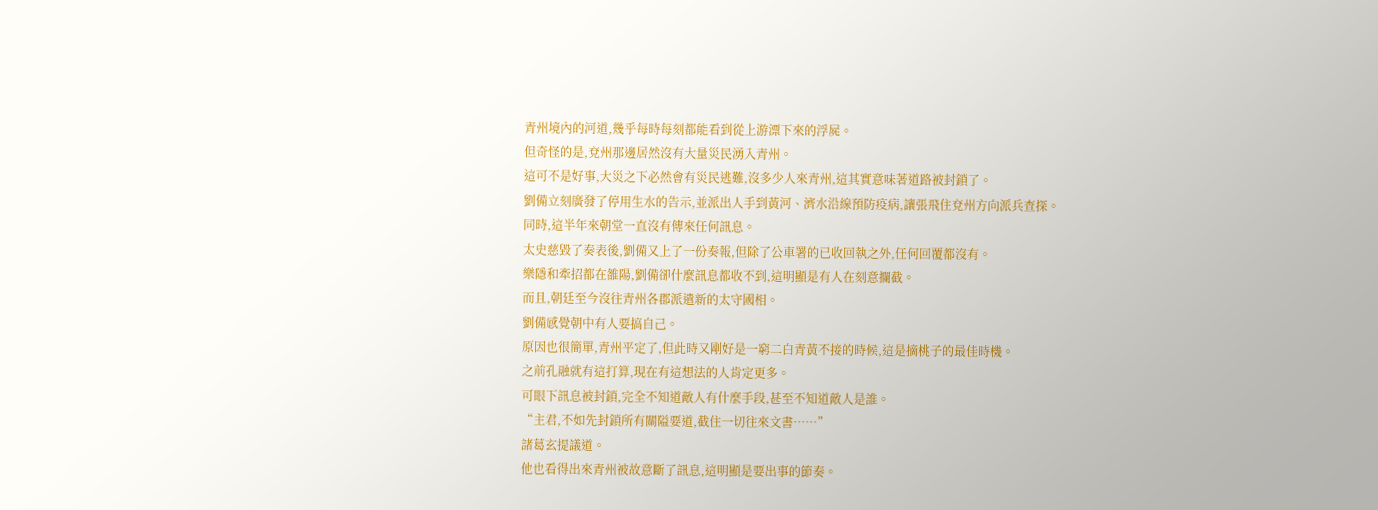青州境內的河道,幾乎每時每刻都能看到從上游漂下來的浮屍。
但奇怪的是,兗州那邊居然沒有大量災民湧入青州。
這可不是好事,大災之下必然會有災民逃難,沒多少人來青州,這其實意味著道路被封鎖了。
劉備立刻廣發了停用生水的告示,並派出人手到黃河、濟水沿線預防疫病,讓張飛住兗州方向派兵查探。
同時,這半年來朝堂一直沒有傳來任何訊息。
太史慈毀了奏表後,劉備又上了一份奏報,但除了公車署的已收回執之外,任何回覆都沒有。
樂隱和牽招都在雒陽,劉備卻什麼訊息都收不到,這明顯是有人在刻意攔截。
而且,朝廷至今沒往青州各郡派遣新的太守國相。
劉備感覺朝中有人要搞自己。
原因也很簡單,青州平定了,但此時又剛好是一窮二白青黃不接的時候,這是摘桃子的最佳時機。
之前孔融就有這打算,現在有這想法的人肯定更多。
可眼下訊息被封鎖,完全不知道敵人有什麼手段,甚至不知道敵人是誰。
“主君,不如先封鎖所有關隘要道,截住一切往來文書……”
諸葛玄提議道。
他也看得出來青州被故意斷了訊息,這明顯是要出事的節奏。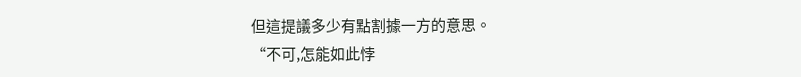但這提議多少有點割據一方的意思。
“不可,怎能如此悖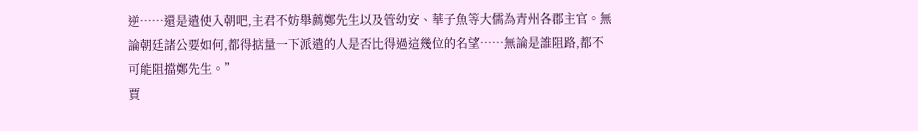逆……還是遣使入朝吧,主君不妨舉薦鄭先生以及管幼安、華子魚等大儒為青州各郡主官。無論朝廷諸公要如何,都得掂量一下派遣的人是否比得過這幾位的名望……無論是誰阻路,都不可能阻擋鄭先生。”
賈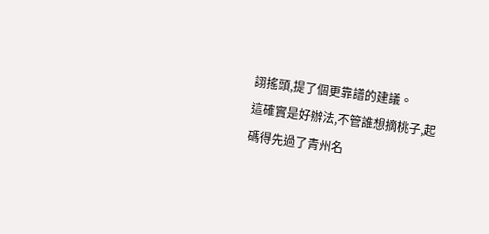詡搖頭,提了個更靠譜的建議。
這確實是好辦法,不管誰想摘桃子,起碼得先過了青州名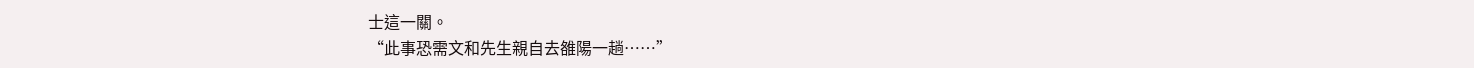士這一關。
“此事恐需文和先生親自去雒陽一趟……”